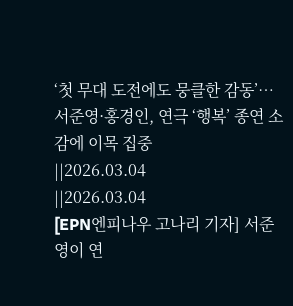‘첫 무대 도전에도 뭉클한 감동’…서준영·홍경인, 연극 ‘행복’ 종연 소감에 이목 집중
||2026.03.04
||2026.03.04
[EPN엔피나우 고나리 기자] 서준영이 연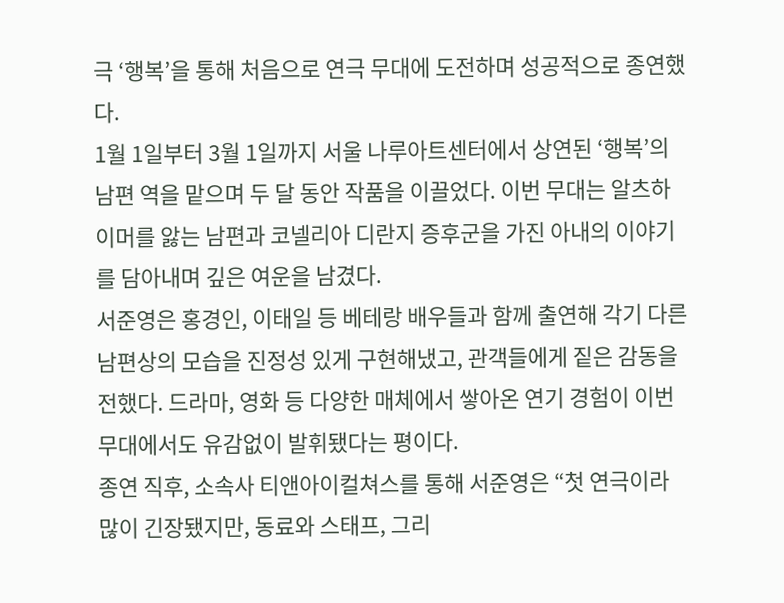극 ‘행복’을 통해 처음으로 연극 무대에 도전하며 성공적으로 종연했다.
1월 1일부터 3월 1일까지 서울 나루아트센터에서 상연된 ‘행복’의 남편 역을 맡으며 두 달 동안 작품을 이끌었다. 이번 무대는 알츠하이머를 앓는 남편과 코넬리아 디란지 증후군을 가진 아내의 이야기를 담아내며 깊은 여운을 남겼다.
서준영은 홍경인, 이태일 등 베테랑 배우들과 함께 출연해 각기 다른 남편상의 모습을 진정성 있게 구현해냈고, 관객들에게 짙은 감동을 전했다. 드라마, 영화 등 다양한 매체에서 쌓아온 연기 경험이 이번 무대에서도 유감없이 발휘됐다는 평이다.
종연 직후, 소속사 티앤아이컬쳐스를 통해 서준영은 “첫 연극이라 많이 긴장됐지만, 동료와 스태프, 그리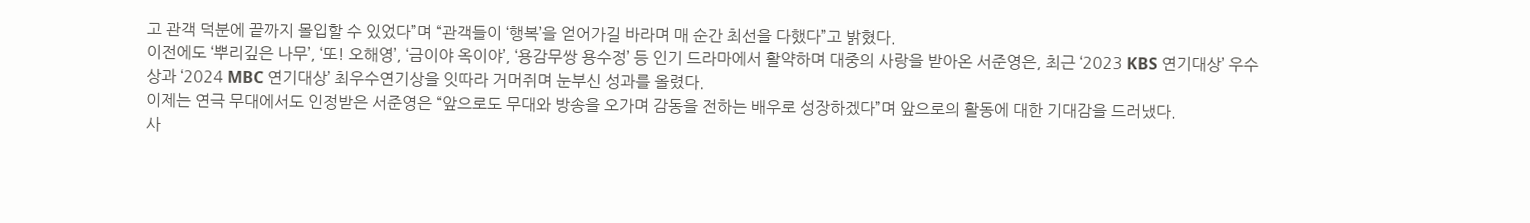고 관객 덕분에 끝까지 몰입할 수 있었다”며 “관객들이 ‘행복’을 얻어가길 바라며 매 순간 최선을 다했다”고 밝혔다.
이전에도 ‘뿌리깊은 나무’, ‘또! 오해영’, ‘금이야 옥이야’, ‘용감무쌍 용수정’ 등 인기 드라마에서 활약하며 대중의 사랑을 받아온 서준영은, 최근 ‘2023 KBS 연기대상’ 우수상과 ‘2024 MBC 연기대상’ 최우수연기상을 잇따라 거머쥐며 눈부신 성과를 올렸다.
이제는 연극 무대에서도 인정받은 서준영은 “앞으로도 무대와 방송을 오가며 감동을 전하는 배우로 성장하겠다”며 앞으로의 활동에 대한 기대감을 드러냈다.
사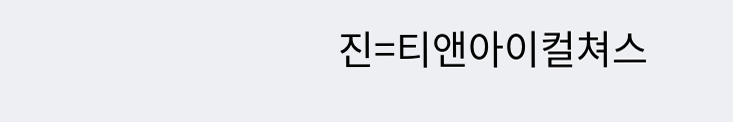진=티앤아이컬쳐스